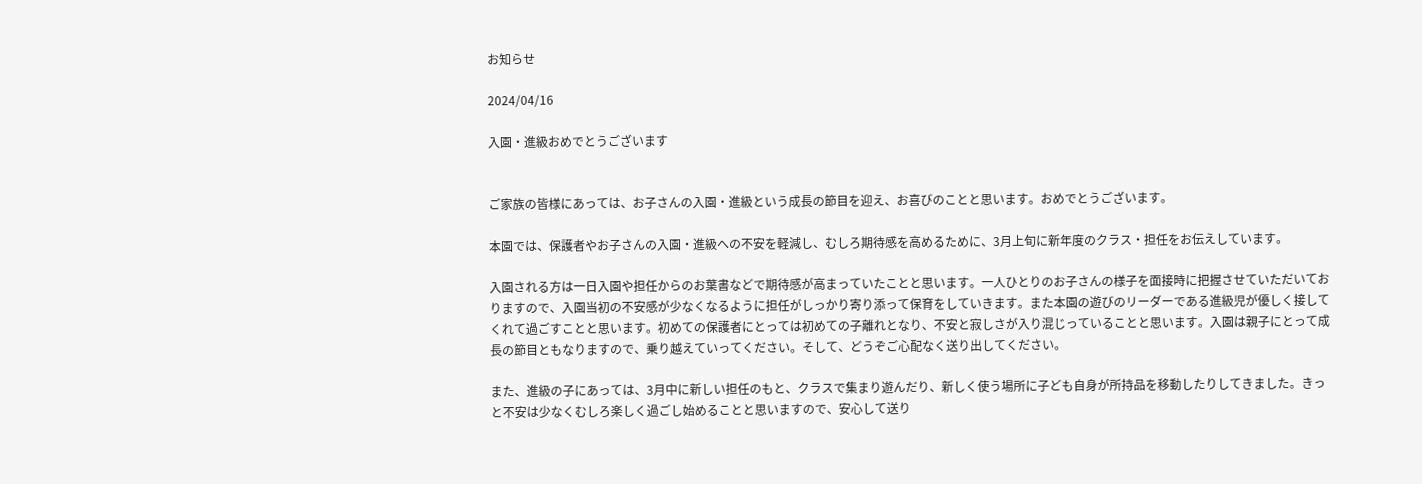お知らせ

2024/04/16

入園・進級おめでとうございます


ご家族の皆様にあっては、お子さんの入園・進級という成長の節目を迎え、お喜びのことと思います。おめでとうございます。

本園では、保護者やお子さんの入園・進級への不安を軽減し、むしろ期待感を高めるために、3月上旬に新年度のクラス・担任をお伝えしています。

入園される方は一日入園や担任からのお葉書などで期待感が高まっていたことと思います。一人ひとりのお子さんの様子を面接時に把握させていただいておりますので、入園当初の不安感が少なくなるように担任がしっかり寄り添って保育をしていきます。また本園の遊びのリーダーである進級児が優しく接してくれて過ごすことと思います。初めての保護者にとっては初めての子離れとなり、不安と寂しさが入り混じっていることと思います。入園は親子にとって成長の節目ともなりますので、乗り越えていってください。そして、どうぞご心配なく送り出してください。

また、進級の子にあっては、3月中に新しい担任のもと、クラスで集まり遊んだり、新しく使う場所に子ども自身が所持品を移動したりしてきました。きっと不安は少なくむしろ楽しく過ごし始めることと思いますので、安心して送り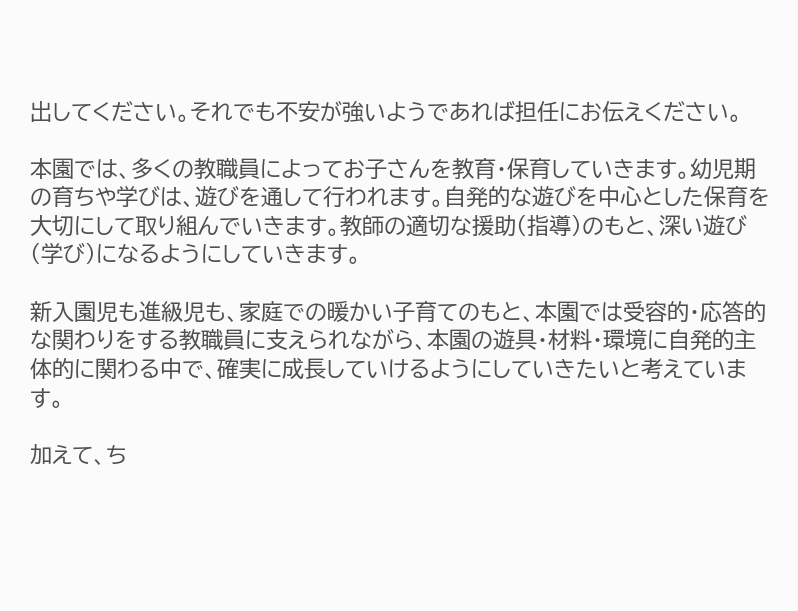出してください。それでも不安が強いようであれば担任にお伝えください。

本園では、多くの教職員によってお子さんを教育・保育していきます。幼児期の育ちや学びは、遊びを通して行われます。自発的な遊びを中心とした保育を大切にして取り組んでいきます。教師の適切な援助(指導)のもと、深い遊び(学び)になるようにしていきます。

新入園児も進級児も、家庭での暖かい子育てのもと、本園では受容的・応答的な関わりをする教職員に支えられながら、本園の遊具・材料・環境に自発的主体的に関わる中で、確実に成長していけるようにしていきたいと考えています。

加えて、ち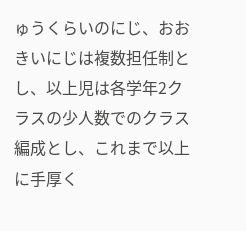ゅうくらいのにじ、おおきいにじは複数担任制とし、以上児は各学年2クラスの少人数でのクラス編成とし、これまで以上に手厚く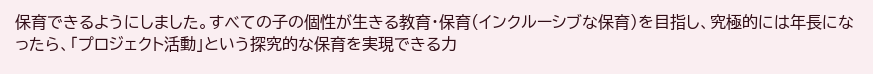保育できるようにしました。すべての子の個性が生きる教育・保育(インクルーシブな保育)を目指し、究極的には年長になったら、「プロジェクト活動」という探究的な保育を実現できる力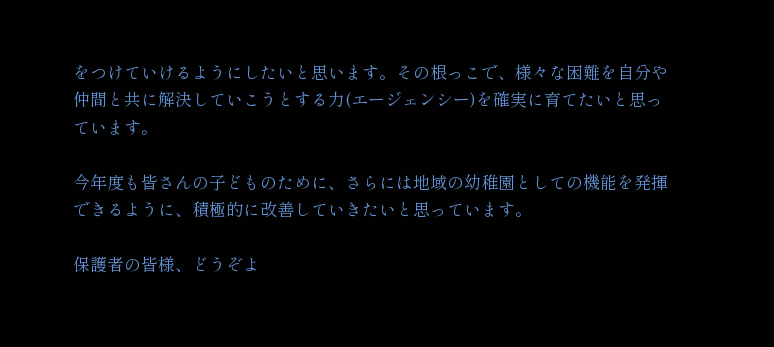をつけていけるようにしたいと思います。その根っこで、様々な困難を自分や仲間と共に解決していこうとする力(エージェンシー)を確実に育てたいと思っています。

今年度も皆さんの子どものために、さらには地域の幼稚園としての機能を発揮できるように、積極的に改善していきたいと思っています。

保護者の皆様、どうぞよ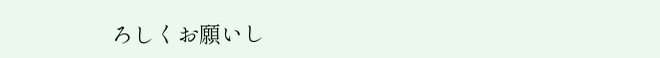ろしくお願いし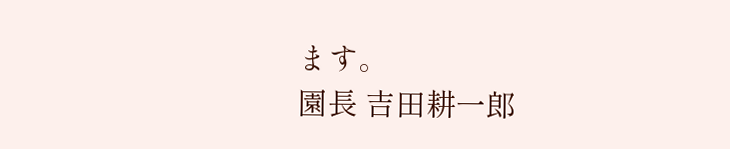ます。
園長 吉田耕一郎